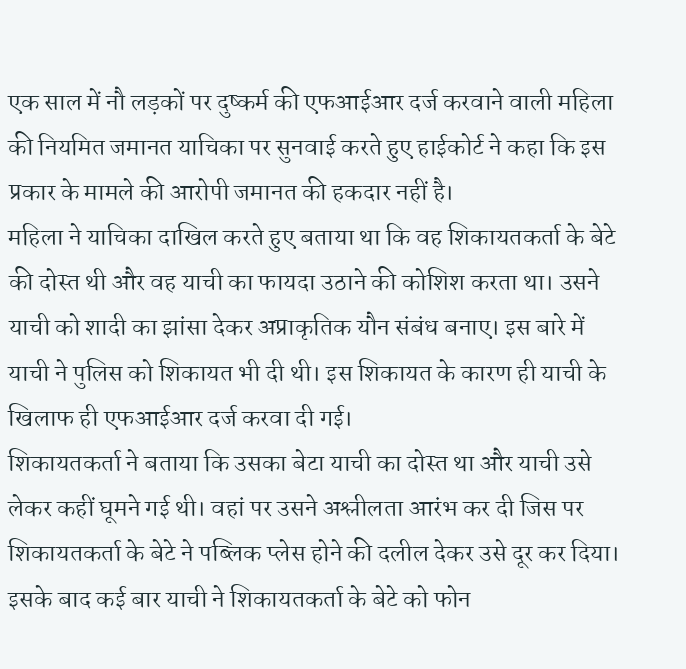एक साल में नौ लड़कों पर दुष्कर्म की एफआईआर दर्ज करवाने वाली महिला की नियमित जमानत याचिका पर सुनवाई करते हुए हाईकोर्ट ने कहा कि इस प्रकार के मामले की आरोपी जमानत की हकदार नहीं है।
महिला ने याचिका दाखिल करते हुए बताया था कि वह शिकायतकर्ता के बेटे की दोस्त थी और वह याची का फायदा उठाने की कोशिश करता था। उसने याची को शादी का झांसा देकर अप्राकृतिक यौन संबंध बनाए। इस बारे में याची ने पुलिस को शिकायत भी दी थी। इस शिकायत के कारण ही याची के खिलाफ ही एफआईआर दर्ज करवा दी गई।
शिकायतकर्ता ने बताया कि उसका बेटा याची का दोस्त था और याची उसे लेकर कहीं घूमने गई थी। वहां पर उसने अश्लीलता आरंभ कर दी जिस पर शिकायतकर्ता के बेटे ने पब्लिक प्लेस होने की दलील देकर उसे दूर कर दिया। इसके बाद कई बार याची ने शिकायतकर्ता के बेटे को फोन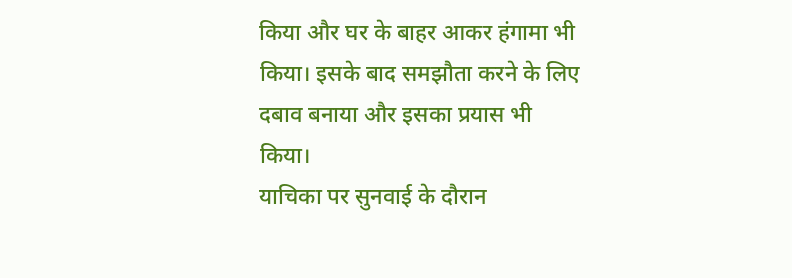किया और घर के बाहर आकर हंगामा भी किया। इसके बाद समझौता करने के लिए दबाव बनाया और इसका प्रयास भी किया।
याचिका पर सुनवाई के दौरान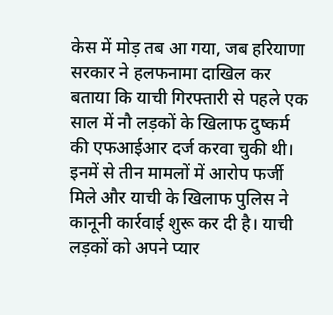केस में मोड़ तब आ गया, जब हरियाणा सरकार ने हलफनामा दाखिल कर बताया कि याची गिरफ्तारी से पहले एक साल में नौ लड़कों के खिलाफ दुष्कर्म की एफआईआर दर्ज करवा चुकी थी। इनमें से तीन मामलों में आरोप फर्जी मिले और याची के खिलाफ पुलिस ने कानूनी कार्रवाई शुरू कर दी है। याची लड़कों को अपने प्यार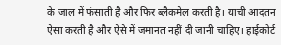के जाल में फंसाती है और फिर ब्लैकमेल करती है। याची आदतन ऐसा करती है और ऐसे में जमानत नहीं दी जानी चाहिए। हाईकोर्ट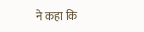ने कहा कि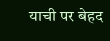याची पर बेहद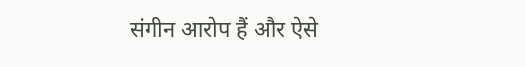संगीन आरोप हैं और ऐसे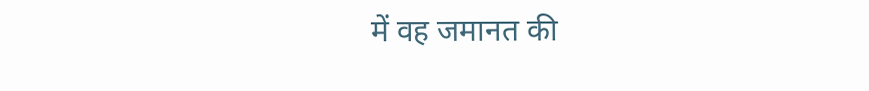में वह जमानत की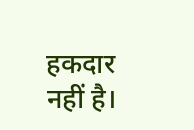हकदार नहीं है।